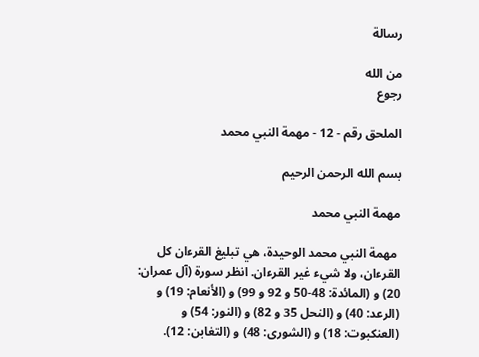رسالة

من الله
رجوع

الملحق رقم - 12 - مهمة النبي محمد

بسم الله الرحمن الرحيم

مهمة النبي محمد

 مهمة النبي محمد الوحيدة، هي تبليغ القرءان كل القرءان، ولا شيء غير القرءان. انظر سورة (آل عمران: 20) و (المائدة: 48-50 و 92 و 99) و (الأنعام: 19) و (الرعد: 40) و (النحل 35 و 82) و (النور: 54) و (العنكبوت: 18) و (الشورى: 48) و (التغابن: 12).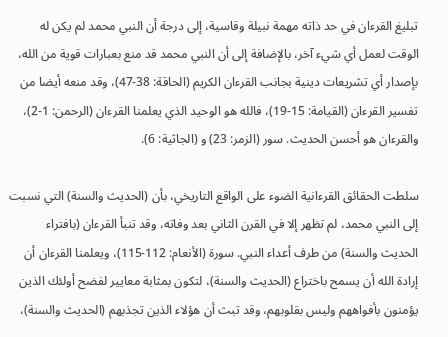تبليغ القرءان في حد ذاته مهمة نبيلة وقاسية، إلى درجة أن النبي محمد لم يكن له الوقت لعمل أي شيء آخر، بالإضافة إلى أن النبي محمد قد منع بعبارات قوية من الله، بإصدار أي تشريعات دينية بجانب القرءان الكريم (الحاقة: 38-47)، وقد منعه أيضا من تفسير القرءان (القيامة: 15-19)، فالله هو الوحيد الذي يعلمنا القرءان (الرحمن: 1-2)، والقرءان هو أحسن الحديث. سور (الزمر: 23) و (الجاثية: 6).

سلطت الحقائق القرءانية الضوء على الواقع التاريخي، بأن (الحديث والسنة) التي نسبت إلى النبي محمد، لم تظهر إلا في القرن الثاني بعد وفاته، وقد تنبأ القرءان (بافتراء الحديث والسنة) من طرف أعداء النبي. سورة (الأنعام: 112-115)، ويعلمنا القرءان أن إرادة الله أن يسمح باختراع (الحديث والسنة)، لتكون بمثابة معايير لفضح أولئك الذين يؤمنون بأفواههم وليس بقلوبهم، وقد تبث أن هؤلاء الذين تجذبهم (الحديث والسنة)،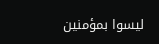ليسوا بمؤمنين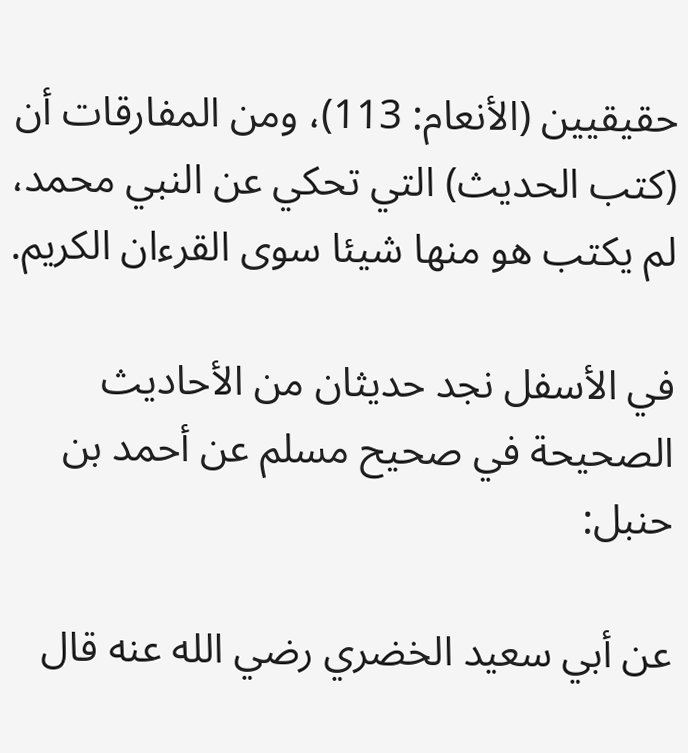حقيقيين (الأنعام: 113)، ومن المفارقات أن (كتب الحديث) التي تحكي عن النبي محمد، لم يكتب هو منها شيئا سوى القرءان الكريم.

في الأسفل نجد حديثان من الأحاديث الصحيحة في صحيح مسلم عن أحمد بن حنبل:

عن أبي سعيد الخضري رضي الله عنه قال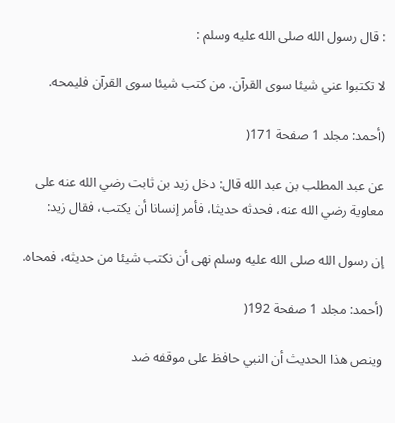: قال رسول الله صلى الله عليه وسلم :

لا تكتبوا عني شيئا سوى القرآن. من كتب شيئا سوى القرآن فليمحه.

(أحمد: مجلد 1 صفحة 171(

عن عبد المطلب بن عبد الله قال: دخل زيد بن ثابت رضي الله عنه على معاوية رضي الله عنه، فحدثه حديثا، فأمر إنسانا أن يكتب، فقال زيد:

إن رسول الله صلى الله عليه وسلم نهى أن نكتب شيئا من حديثه، فمحاه.

(أحمد: مجلد 1 صفحة 192(

وينص هذا الحديث أن النبي حافظ على موقفه ضد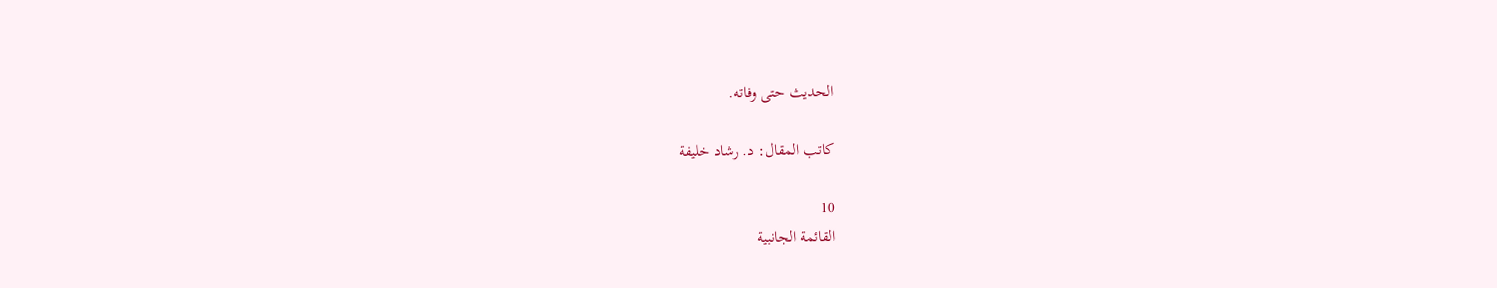الحديث حتى وفاته.

كاتب المقال: د. رشاد خليفة

10
القائمة الجانبية